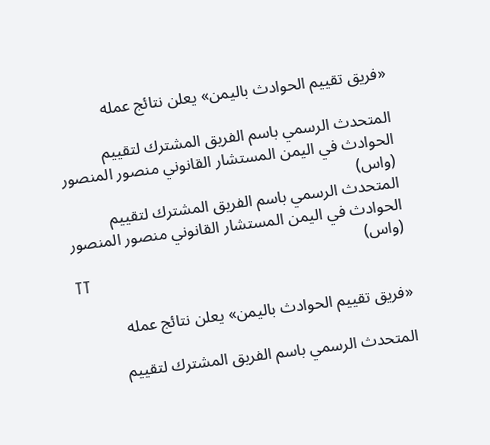«فريق تقييم الحوادث باليمن» يعلن نتائج عمله

المتحدث الرسمي باسم الفريق المشترك لتقييم الحوادث في اليمن المستشار القانوني منصور المنصور (واس)
المتحدث الرسمي باسم الفريق المشترك لتقييم الحوادث في اليمن المستشار القانوني منصور المنصور (واس)
TT

«فريق تقييم الحوادث باليمن» يعلن نتائج عمله

المتحدث الرسمي باسم الفريق المشترك لتقييم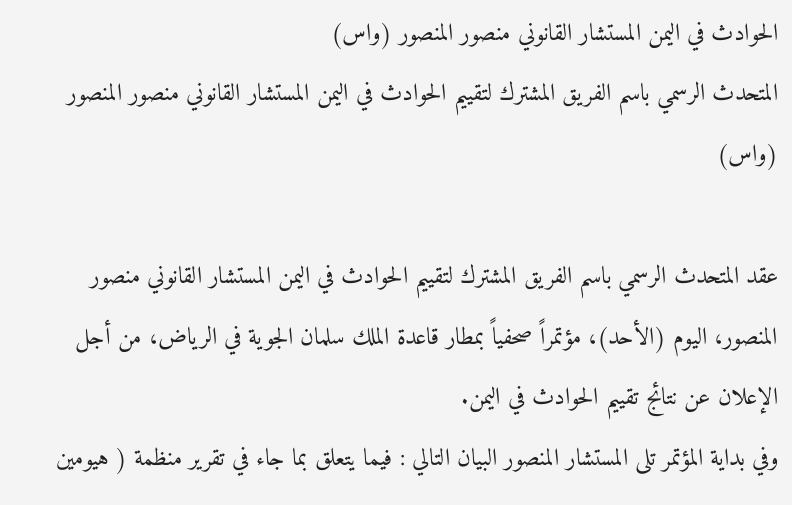الحوادث في اليمن المستشار القانوني منصور المنصور (واس)
المتحدث الرسمي باسم الفريق المشترك لتقييم الحوادث في اليمن المستشار القانوني منصور المنصور (واس)

عقد المتحدث الرسمي باسم الفريق المشترك لتقييم الحوادث في اليمن المستشار القانوني منصور المنصور، اليوم (الأحد)، مؤتمراً صحفياً بمطار قاعدة الملك سلمان الجوية في الرياض، من أجل الإعلان عن نتائج تقييم الحوادث في اليمن.
وفي بداية المؤتمر تلى المستشار المنصور البيان التالي : فيما يتعلق بما جاء في تقرير منظمة ( هيومين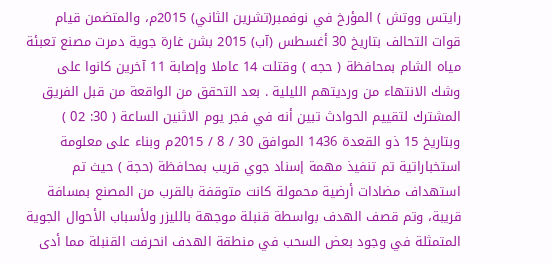رايتس ووتش ) المؤرخ في نوفمبر(تشرين الثاني) 2015م، والمتضمن قيام قوات التحالف بتاريخ 30 أغسطس (آب) 2015 بشن غارة جوية دمرت مصنع تعبئة مياه الشام بمحافظة ( حجه ) وقتلت 14 عاملا وإصابة 11 آخرين كانوا على وشك الانتهاء من ورديتهم الليلية . بعد التحقق من الواقعة من قبل الفريق المشترك لتقييم الحوادث تبين أنه في فجر يوم الاثنين الساعة ( 30: 02 ) وبتاريخ 15 ذو القعدة 1436 الموافق 30 / 8 / 2015م وبناء على معلومة استخباراتية تم تنفيذ مهمة إسناد جوي قريب بمحافظة (حجة ) حيث تم استهداف مضادات أرضية محمولة كانت متوقفة بالقرب من المصنع بمسافة قريبة، وتم قصف الهدف بواسطة قنبلة موجهة بالليزر ولأسباب الأحوال الجوية المتمثلة في وجود بعض السحب في منطقة الهدف انحرفت القنبلة مما أدى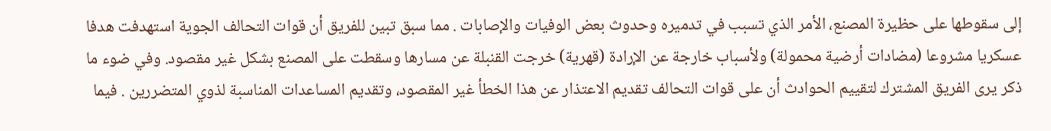إلى سقوطها على حظيرة المصنع، الأمر الذي تسبب في تدميره وحدوث بعض الوفيات والإصابات . مما سبق تبين للفريق أن قوات التحالف الجوية استهدفت هدفا عسكريا مشروعا (مضادات أرضية محمولة) ولأسباب خارجة عن الإرادة (قهرية) خرجت القنبلة عن مسارها وسقطت على المصنع بشكل غير مقصود. وفي ضوء ما ذكر يرى الفريق المشترك لتقييم الحوادث أن على قوات التحالف تقديم الاعتذار عن هذا الخطأ غير المقصود، وتقديم المساعدات المناسبة لذوي المتضررين . فيما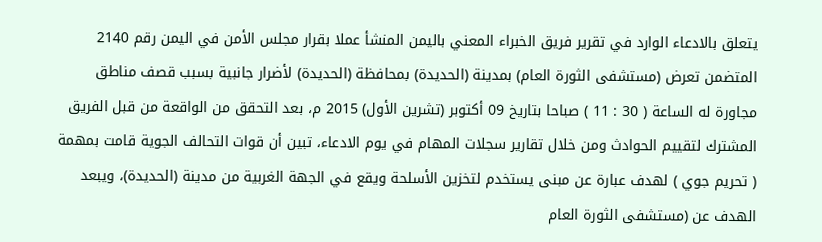يتعلق بالادعاء الوارد في تقرير فريق الخبراء المعني باليمن المنشأ عملا بقرار مجلس الأمن في اليمن رقم 2140 المتضمن تعرض (مستشفى الثورة العام) بمدينة (الحديدة) بمحافظة (الحديدة) لأضرار جانبية بسبب قصف مناطق مجاورة له الساعة ( 30 : 11 ) صباحا بتاريخ 09 أكتوبر (تشرين الأول) 2015 م، بعد التحقق من الواقعة من قبل الفريق المشترك لتقييم الحوادث ومن خلال تقارير سجلات المهام في يوم الادعاء، تبين أن قوات التحالف الجوية قامت بمهمة ( تحريم جوي ) لهدف عبارة عن مبنى يستخدم لتخزين الأسلحة ويقع في الجهة الغربية من مدينة (الحديدة)، ويبعد الهدف عن (مستشفى الثورة العام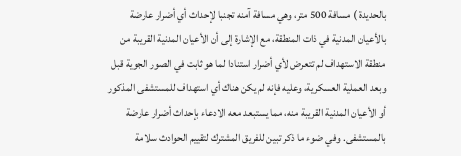بالحديدة ) مسافة 500 متر، وهي مسافة آمنه تجنبا لإحداث أي أضرار عارضة بالأعيان المدنية في ذات المنطقة، مع الإشارة إلى أن الأعيان المدنية القريبة من منطقة الاستهداف لم تتعرض لأي أضرار استنادا لما هو ثابت في الصور الجوية قبل وبعد العملية العسكرية، وعليه فإنه لم يكن هناك أي استهداف للمستشفى المذكور أو الأعيان المدنية القريبة منه، مما يستبعد معه الادعاء بإحداث أضرار عارضة بالمستشفى. وفي ضوء ما ذكر تبين للفريق المشترك لتقييم الحوادث سلامة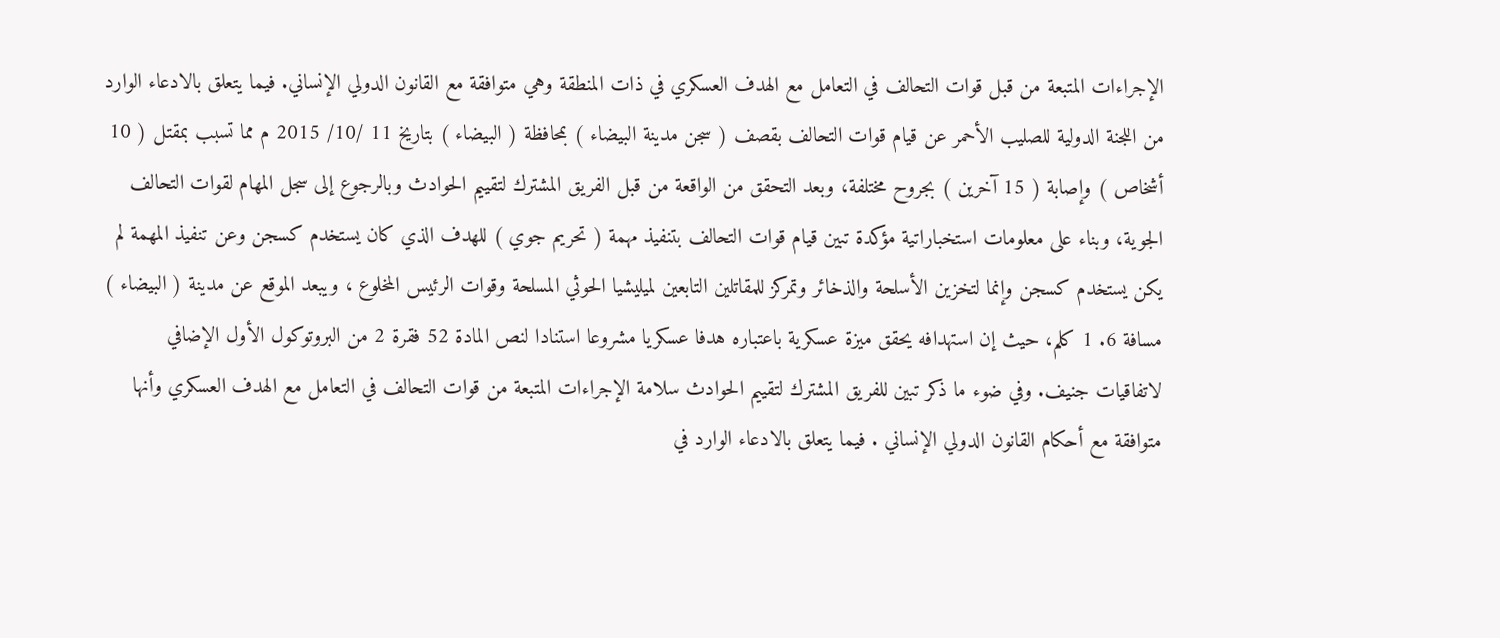الإجراءات المتبعة من قبل قوات التحالف في التعامل مع الهدف العسكري في ذات المنطقة وهي متوافقة مع القانون الدولي الإنساني. فيما يتعلق بالادعاء الوارد من اللجنة الدولية للصليب الأحمر عن قيام قوات التحالف بقصف ( سجن مدينة البيضاء ) بمحافظة ( البيضاء ) بتاريخ 11 /10/ 2015 م مما تسبب بمقتل ( 10 أشخاص ) وإصابة ( 15 آخرين ) بجروح مختلفة، وبعد التحقق من الواقعة من قبل الفريق المشترك لتقييم الحوادث وبالرجوع إلى سجل المهام لقوات التحالف الجوية، وبناء على معلومات استخباراتية مؤكدة تبين قيام قوات التحالف بتنفيذ مهمة ( تحريم جوي ) للهدف الذي كان يستخدم كسجن وعن تنفيذ المهمة لم يكن يستخدم كسجن وإنما لتخزين الأسلحة والذخائر وتمركز للمقاتلين التابعين لميليشيا الحوثي المسلحة وقوات الرئيس المخلوع ، ويبعد الموقع عن مدينة ( البيضاء ) مسافة 6. 1 كلم، حيث إن استهدافه يحقق ميزة عسكرية باعتباره هدفا عسكريا مشروعا استنادا لنص المادة 52 فقرة 2 من البروتوكول الأول الإضافي لاتفاقيات جنيف. وفي ضوء ما ذكر تبين للفريق المشترك لتقييم الحوادث سلامة الإجراءات المتبعة من قوات التحالف في التعامل مع الهدف العسكري وأنها متوافقة مع أحكام القانون الدولي الإنساني . فيما يتعلق بالادعاء الوارد في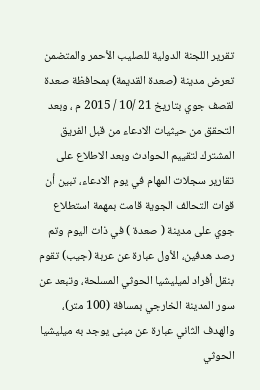تقرير اللجنة الدولية للصليب الأحمر والمتضمن تعرض مدينة (صعدة القديمة) بمحافظة صعدة لقصف جوي بتاريخ 21 /10 / 2015 م ، وبعد التحقق من حيثيات الادعاء من قبل الفريق المشترك لتقييم الحوادث وبعد الاطلاع على تقارير سجلات المهام في يوم الادعاء، تبين أن قوات التحالف الجوية قامت بمهمة استطلاع جوي على مدينة ( صعدة ) في ذات اليوم وتم رصد هدفين، الأول عبارة عن عربة (جيب) تقوم بنقل أفراد لميليشيا الحوثي المسلحة، وتبعد عن سور المدينة الخارجي بمسافة (100 متر)، والهدف الثاني عبارة عن مبنى يوجد به ميليشيا الحوثي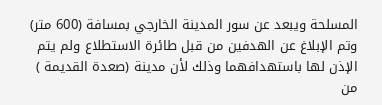المسلحة ويبعد عن سور المدينة الخارجي بمسافة (600 متر) وتم الإبلاغ عن الهدفين من قبل طائرة الاستطلاع ولم يتم الإذن لها باستهدافهما وذلك لأن مدينة (صعدة القديمة ) من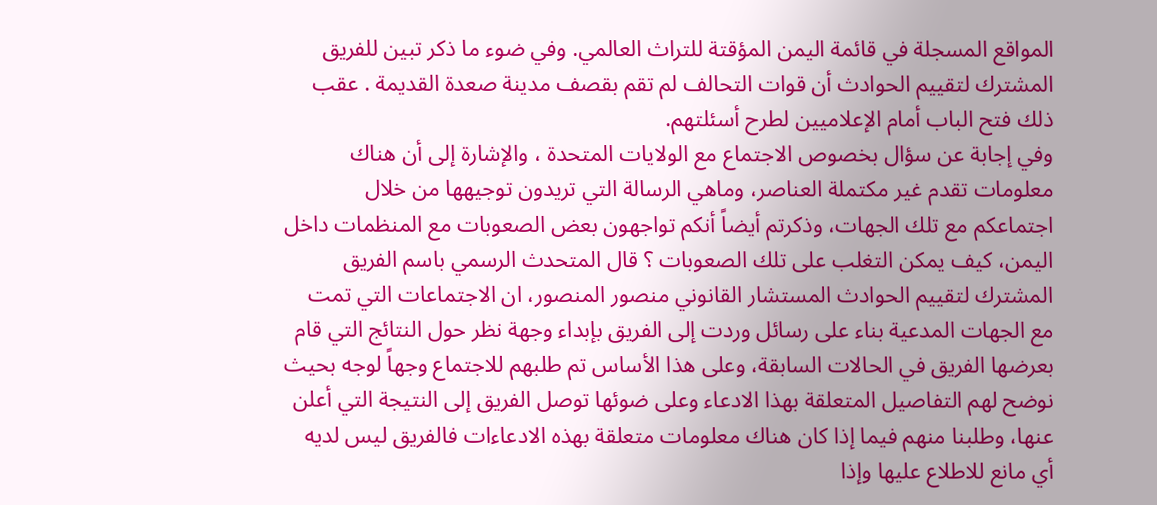المواقع المسجلة في قائمة اليمن المؤقتة للتراث العالمي. وفي ضوء ما ذكر تبين للفريق المشترك لتقييم الحوادث أن قوات التحالف لم تقم بقصف مدينة صعدة القديمة . عقب ذلك فتح الباب أمام الإعلاميين لطرح أسئلتهم.
وفي إجابة عن سؤال بخصوص الاجتماع مع الولايات المتحدة ، والإشارة إلى أن هناك معلومات تقدم غير مكتملة العناصر، وماهي الرسالة التي تريدون توجيهها من خلال اجتماعكم مع تلك الجهات، وذكرتم أيضاً أنكم تواجهون بعض الصعوبات مع المنظمات داخل اليمن، كيف يمكن التغلب على تلك الصعوبات ؟ قال المتحدث الرسمي باسم الفريق المشترك لتقييم الحوادث المستشار القانوني منصور المنصور، ان الاجتماعات التي تمت مع الجهات المدعية بناء على رسائل وردت إلى الفريق بإبداء وجهة نظر حول النتائج التي قام بعرضها الفريق في الحالات السابقة، وعلى هذا الأساس تم طلبهم للاجتماع وجهاً لوجه بحيث نوضح لهم التفاصيل المتعلقة بهذا الادعاء وعلى ضوئها توصل الفريق إلى النتيجة التي أعلن عنها، وطلبنا منهم فيما إذا كان هناك معلومات متعلقة بهذه الادعاءات فالفريق ليس لديه أي مانع للاطلاع عليها وإذا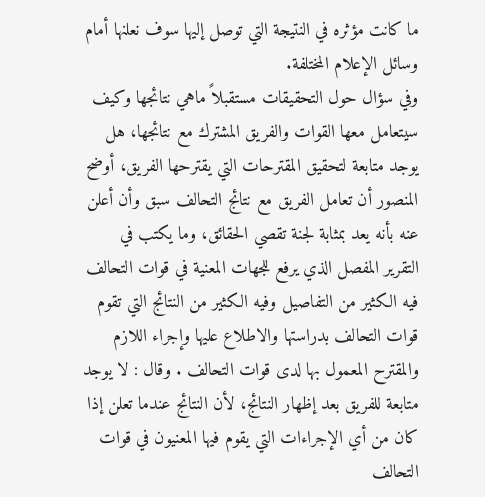ما كانت مؤثره في النتيجة التي توصل إليها سوف نعلنها أمام وسائل الإعلام المختلفة.
وفي سؤال حول التحقيقات مستقبلاً ماهي نتائجها وكيف سيتعامل معها القوات والفريق المشترك مع نتائجها، هل يوجد متابعة لتحقيق المقترحات التي يقترحها الفريق، أوضح المنصور أن تعامل الفريق مع نتائج التحالف سبق وأن أعلن عنه بأنه يعد بمثابة لجنة تقصي الحقائق، وما يكتب في التقرير المفصل الذي يرفع للجهات المعنية في قوات التحالف فيه الكثير من التفاصيل وفيه الكثير من النتائج التي تقوم قوات التحالف بدراستها والاطلاع عليها وإجراء اللازم والمقترح المعمول بها لدى قوات التحالف . وقال : لا يوجد متابعة للفريق بعد إظهار النتائج، لأن النتائج عندما تعلن إذا كان من أي الإجراءات التي يقوم فيها المعنيون في قوات التحالف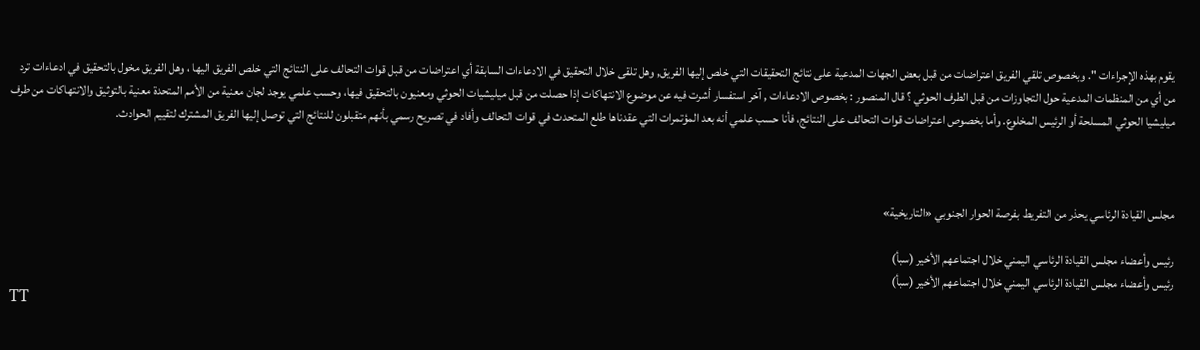يقوم بهذه الإجراءات ". وبخصوص تلقي الفريق اعتراضات من قبل بعض الجهات المدعية على نتائج التحقيقات التي خلص إليها الفريق, وهل تلقى خلال التحقيق في الادعاءات السابقة أي اعتراضات من قبل قوات التحالف على النتائج التي خلص الفريق اليها ، وهل الفريق مخول بالتحقيق في ادعاءات ترد من أي من المنظمات المدعية حول التجاوزات من قبل الطرف الحوثي ؟ قال المنصور : بخصوص الادعاءات , آخر استفسار أشرت فيه عن موضوع الانتهاكات إذا حصلت من قبل ميليشيات الحوثي ومعنيون بالتحقيق فيها، وحسب علمي يوجد لجان معنية من الأمم المتحدة معنية بالتوثيق والانتهاكات من طرف ميليشيا الحوثي المسلحة أو الرئيس المخلوع. وأما بخصوص اعتراضات قوات التحالف على النتائج، فأنا حسب علمي أنه بعد المؤتمرات التي عقدناها طلع المتحدث في قوات التحالف وأفاد في تصريح رسمي بأنهم متقبلون للنتائج التي توصل إليها الفريق المشترك لتقييم الحوادث.



مجلس القيادة الرئاسي يحذر من التفريط بفرصة الحوار الجنوبي «التاريخية»

رئيس وأعضاء مجلس القيادة الرئاسي اليمني خلال اجتماعهم الأخير (سبأ)
رئيس وأعضاء مجلس القيادة الرئاسي اليمني خلال اجتماعهم الأخير (سبأ)
TT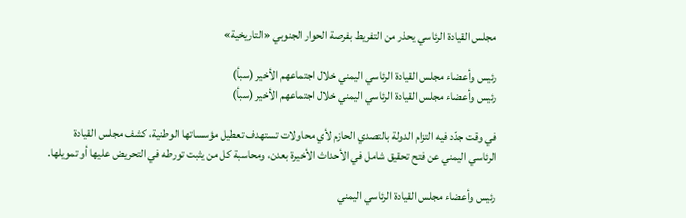مجلس القيادة الرئاسي يحذر من التفريط بفرصة الحوار الجنوبي «التاريخية»

رئيس وأعضاء مجلس القيادة الرئاسي اليمني خلال اجتماعهم الأخير (سبأ)
رئيس وأعضاء مجلس القيادة الرئاسي اليمني خلال اجتماعهم الأخير (سبأ)

في وقت جدّد فيه التزام الدولة بالتصدي الحازم لأي محاولات تستهدف تعطيل مؤسساتها الوطنية، كشف مجلس القيادة الرئاسي اليمني عن فتح تحقيق شامل في الأحداث الأخيرة بعدن، ومحاسبة كل من يثبت تورطه في التحريض عليها أو تمويلها.

رئيس وأعضاء مجلس القيادة الرئاسي اليمني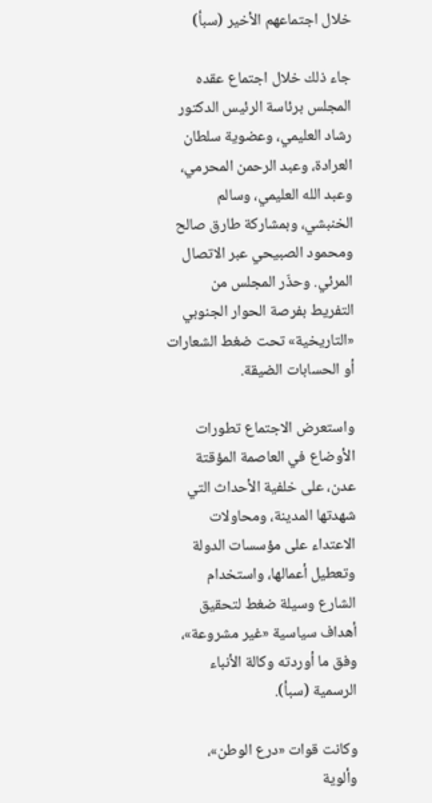خلال اجتماعهم الأخير (سبأ)

جاء ذلك خلال اجتماع عقده المجلس برئاسة الرئيس الدكتور رشاد العليمي، وعضوية سلطان العرادة، وعبد الرحمن المحرمي، وعبد الله العليمي، وسالم الخنبشي، وبمشاركة طارق صالح ومحمود الصبيحي عبر الاتصال المرئي. وحذّر المجلس من التفريط بفرصة الحوار الجنوبي «التاريخية» تحت ضغط الشعارات أو الحسابات الضيقة.

واستعرض الاجتماع تطورات الأوضاع في العاصمة المؤقتة عدن، على خلفية الأحداث التي شهدتها المدينة، ومحاولات الاعتداء على مؤسسات الدولة وتعطيل أعمالها، واستخدام الشارع وسيلة ضغط لتحقيق أهداف سياسية «غير مشروعة»، وفق ما أوردته وكالة الأنباء الرسمية (سبأ).

وكانت قوات «درع الوطن»، وألوية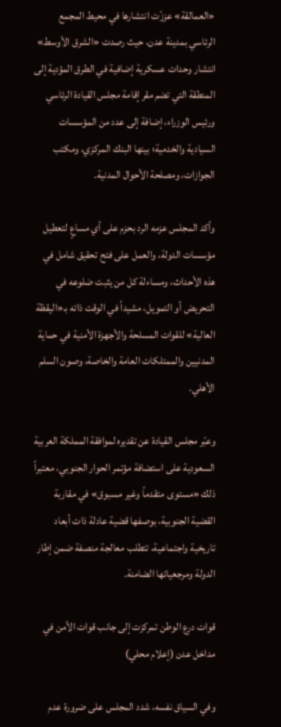«العمالقة» عززّت انتشارها في محيط المجمع الرئاسي بمدينة عدن، حيث رصدت «الشرق الأوسط» انتشار وحدات عسكرية إضافية في الطرق المؤدية إلى المنطقة التي تضم مقر إقامة مجلس القيادة الرئاسي ورئيس الوزراء، إضافة إلى عدد من المؤسسات السيادية والخدمية؛ بينها البنك المركزي، ومكتب الجوازات، ومصلحة الأحوال المدنية.

وأكد المجلس عزمه الرد بحزم على أي مساعٍ لتعطيل مؤسسات الدولة، والعمل على فتح تحقيق شامل في هذه الأحداث، ومساءلة كل من يثبت ضلوعه في التحريض أو التمويل، مشيداً في الوقت ذاته بـ«اليقظة العالية» للقوات المسلحة والأجهزة الأمنية في حماية المدنيين والممتلكات العامة والخاصة، وصون السلم الأهلي.

وعبّر مجلس القيادة عن تقديره لموافقة المملكة العربية السعودية على استضافة مؤتمر الحوار الجنوبي، معتبراً ذلك «مستوى متقدماً وغير مسبوق» في مقاربة القضية الجنوبية، بوصفها قضية عادلة ذات أبعاد تاريخية واجتماعية، تتطلب معالجة منصفة ضمن إطار الدولة ومرجعياتها الضامنة.

قوات درع الوطن تمركزت إلى جانب قوات الأمن في مداخل عدن (إعلام محلي)

وفي السياق نفسه، شدد المجلس على ضرورة عدم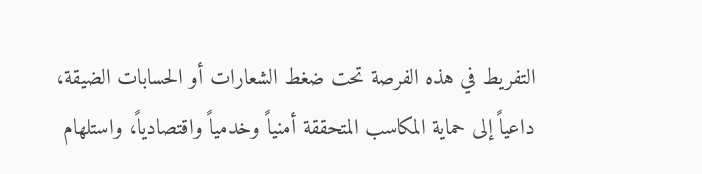التفريط في هذه الفرصة تحت ضغط الشعارات أو الحسابات الضيقة، داعياً إلى حماية المكاسب المتحققة أمنياً وخدمياً واقتصادياً، واستلهام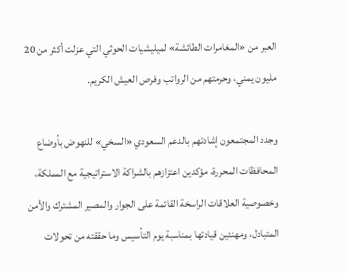العبر من «المغامرات الطائشة» لميليشيات الحوثي التي عزلت أكثر من 20 مليون يمني، وحرمتهم من الرواتب وفرص العيش الكريم.

وجدد المجتمعون إشادتهم بالدعم السعودي «السخي» للنهوض بأوضاع المحافظات المحررة، مؤكدين اعتزازهم بالشراكة الاستراتيجية مع المملكة، وخصوصية العلاقات الراسخة القائمة على الجوار والمصير المشترك والأمن المتبادل، ومهنئين قيادتها بمناسبة يوم التأسيس وما حققته من تحولات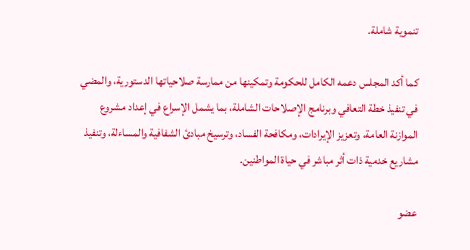تنموية شاملة.

كما أكد المجلس دعمه الكامل للحكومة وتمكينها من ممارسة صلاحياتها الدستورية، والمضي في تنفيذ خطة التعافي وبرنامج الإصلاحات الشاملة، بما يشمل الإسراع في إعداد مشروع الموازنة العامة، وتعزيز الإيرادات، ومكافحة الفساد، وترسيخ مبادئ الشفافية والمساءلة، وتنفيذ مشاريع خدمية ذات أثر مباشر في حياة المواطنين.

عضو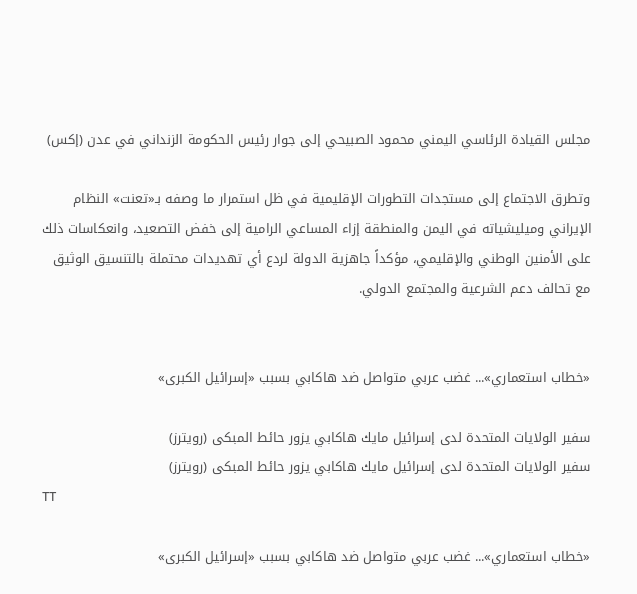مجلس القيادة الرئاسي اليمني محمود الصبيحي إلى جوار رئيس الحكومة الزنداني في عدن (إكس)

وتطرق الاجتماع إلى مستجدات التطورات الإقليمية في ظل استمرار ما وصفه بـ«تعنت» النظام الإيراني وميليشياته في اليمن والمنطقة إزاء المساعي الرامية إلى خفض التصعيد، وانعكاسات ذلك على الأمنين الوطني والإقليمي، مؤكداً جاهزية الدولة لردع أي تهديدات محتملة بالتنسيق الوثيق مع تحالف دعم الشرعية والمجتمع الدولي.


«خطاب استعماري»... غضب عربي متواصل ضد هاكابي بسبب «إسرائيل الكبرى»

سفير الولايات المتحدة لدى إسرائيل مايك هاكابي يزور حائط المبكى (رويترز)
سفير الولايات المتحدة لدى إسرائيل مايك هاكابي يزور حائط المبكى (رويترز)
TT

«خطاب استعماري»... غضب عربي متواصل ضد هاكابي بسبب «إسرائيل الكبرى»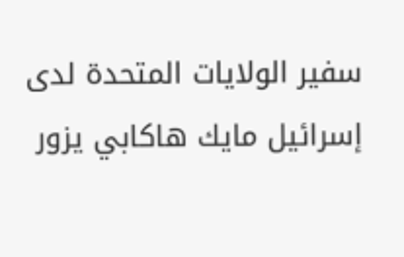سفير الولايات المتحدة لدى إسرائيل مايك هاكابي يزور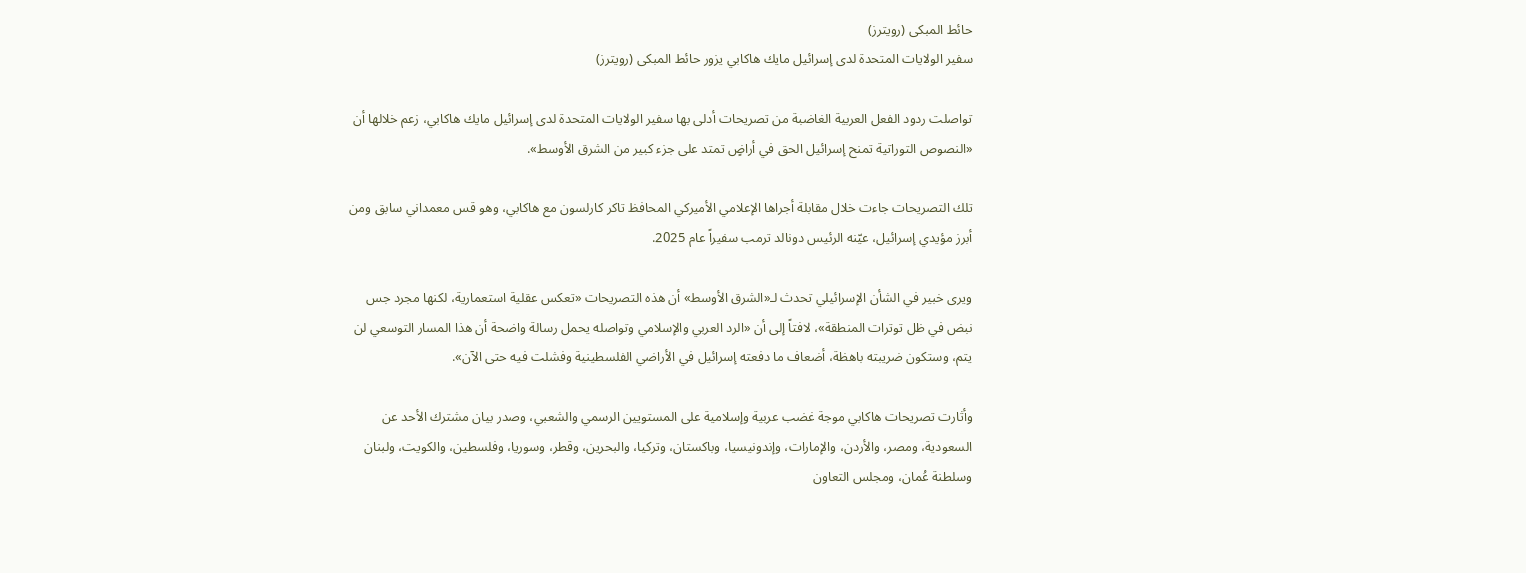حائط المبكى (رويترز)
سفير الولايات المتحدة لدى إسرائيل مايك هاكابي يزور حائط المبكى (رويترز)

تواصلت ردود الفعل العربية الغاضبة من تصريحات أدلى بها سفير الولايات المتحدة لدى إسرائيل مايك هاكابي، زعم خلالها أن «النصوص التوراتية تمنح إسرائيل الحق في أراضٍ تمتد على جزء كبير من الشرق الأوسط».

تلك التصريحات جاءت خلال مقابلة أجراها الإعلامي الأميركي المحافظ تاكر كارلسون مع هاكابي، وهو قس معمداني سابق ومن أبرز مؤيدي إسرائيل، عيّنه الرئيس دونالد ترمب سفيراً عام 2025.

ويرى خبير في الشأن الإسرائيلي تحدث لـ«الشرق الأوسط» أن هذه التصريحات «تعكس عقلية استعمارية، لكنها مجرد جس نبض في ظل توترات المنطقة»، لافتاً إلى أن «الرد العربي والإسلامي وتواصله يحمل رسالة واضحة أن هذا المسار التوسعي لن يتم، وستكون ضريبته باهظة، أضعاف ما دفعته إسرائيل في الأراضي الفلسطينية وفشلت فيه حتى الآن».

وأثارت تصريحات هاكابي موجة غضب عربية وإسلامية على المستويين الرسمي والشعبي، وصدر بيان مشترك الأحد عن السعودية، ومصر، والأردن، والإمارات، وإندونيسيا، وباكستان، وتركيا، والبحرين، وقطر، وسوريا، وفلسطين، والكويت، ولبنان وسلطنة عُمان، ومجلس التعاون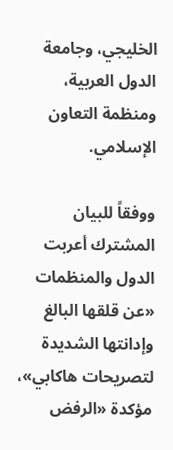الخليجي، وجامعة الدول العربية، ومنظمة التعاون الإسلامي.

ووفقاً للبيان المشترك أعربت الدول والمنظمات «عن قلقها البالغ وإدانتها الشديدة لتصريحات هاكابي»، مؤكدة «الرفض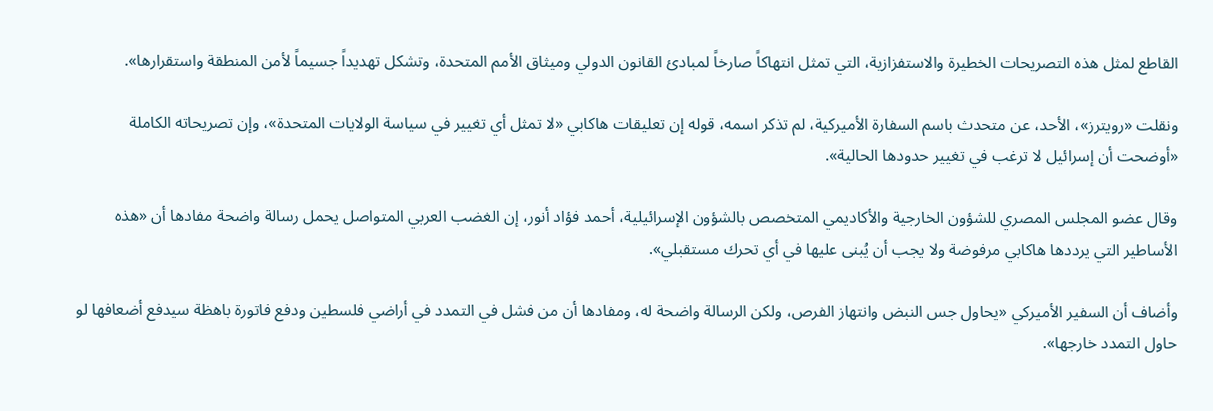القاطع لمثل هذه التصريحات الخطيرة والاستفزازية، التي تمثل انتهاكاً صارخاً لمبادئ القانون الدولي وميثاق الأمم المتحدة، وتشكل تهديداً جسيماً لأمن المنطقة واستقرارها».

ونقلت «رويترز»، الأحد، عن متحدث باسم السفارة الأميركية، لم تذكر اسمه، قوله إن تعليقات هاكابي «لا تمثل أي تغيير في سياسة الولايات المتحدة»، وإن تصريحاته الكاملة «أوضحت أن إسرائيل لا ترغب في تغيير حدودها الحالية».

وقال عضو المجلس المصري للشؤون الخارجية والأكاديمي المتخصص بالشؤون الإسرائيلية، أحمد فؤاد أنور، إن الغضب العربي المتواصل يحمل رسالة واضحة مفادها أن «هذه الأساطير التي يرددها هاكابي مرفوضة ولا يجب أن يُبنى عليها في أي تحرك مستقبلي».

وأضاف أن السفير الأميركي «يحاول جس النبض وانتهاز الفرص، ولكن الرسالة واضحة له، ومفادها أن من فشل في التمدد في أراضي فلسطين ودفع فاتورة باهظة سيدفع أضعافها لو حاول التمدد خارجها».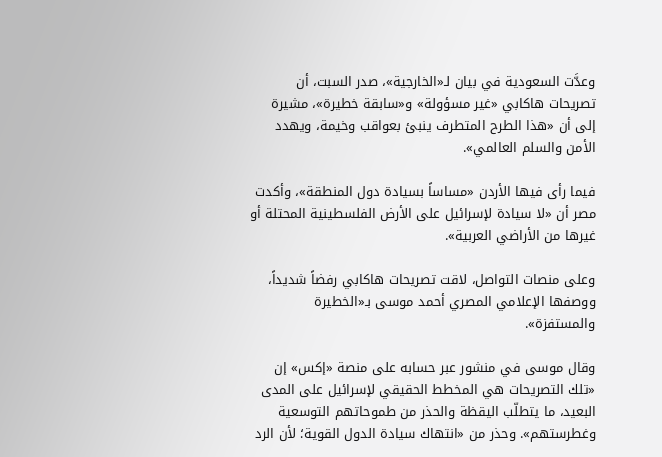وعدَّت السعودية في بيان لـ«الخارجية»، صدر السبت، أن تصريحات هاكابي «غير مسؤولة» و«سابقة خطيرة»، مشيرة إلى أن «هذا الطرح المتطرف ينبئ بعواقب وخيمة، ويهدد الأمن والسلم العالمي».

فيما رأى فيها الأردن «مساساً بسيادة دول المنطقة»، وأكدت مصر أن «لا سيادة لإسرائيل على الأرض الفلسطينية المحتلة أو غيرها من الأراضي العربية».

وعلى منصات التواصل، لاقت تصريحات هاكابي رفضاً شديداً، ووصفها الإعلامي المصري أحمد موسى بـ«الخطيرة والمستفزة».

وقال موسى في منشور عبر حسابه على منصة «إكس» إن «تلك التصريحات هي المخطط الحقيقي لإسرائيل على المدى البعيد، ما يتطلّب اليقظة والحذر من طموحاتهم التوسعية وغطرستهم». وحذر من «انتهاك سيادة الدول القوية؛ لأن الرد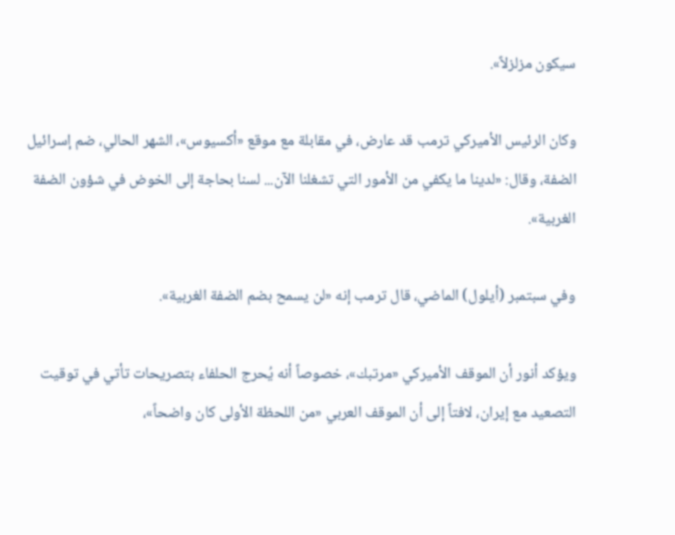سيكون مزلزلاً».

وكان الرئيس الأميركي ترمب قد عارض، في مقابلة مع موقع «أكسيوس»، الشهر الحالي، ضم إسرائيل الضفة، وقال: «لدينا ما يكفي من الأمور التي تشغلنا الآن... لسنا بحاجة إلى الخوض في شؤون الضفة الغربية».

وفي سبتمبر (أيلول) الماضي، قال ترمب إنه «لن يسمح بضم الضفة الغربية».

ويؤكد أنور أن الموقف الأميركي «مرتبك»، خصوصاً أنه يُحرج الحلفاء بتصريحات تأتي في توقيت التصعيد مع إيران، لافتاً إلى أن الموقف العربي «من اللحظة الأولى كان واضحاً»،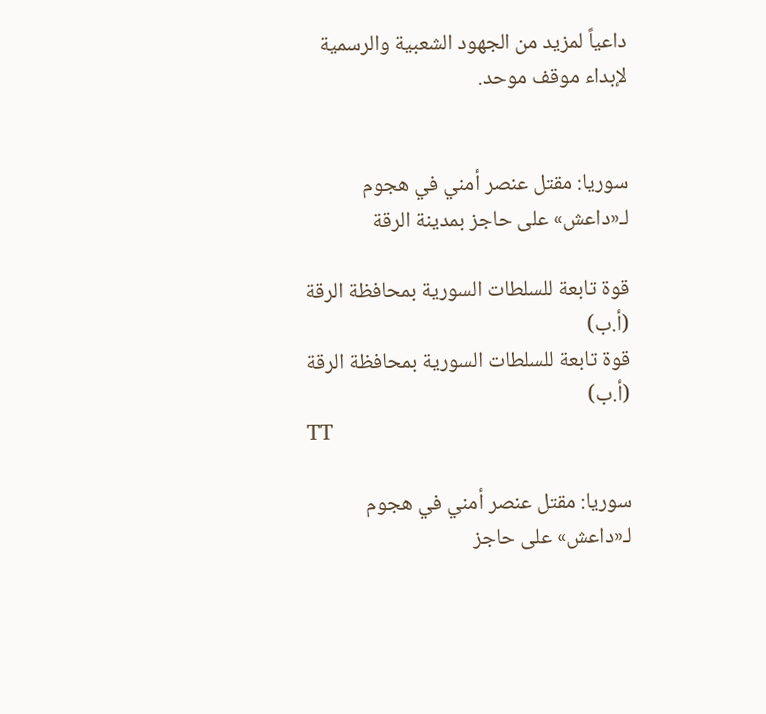داعياً لمزيد من الجهود الشعبية والرسمية لإبداء موقف موحد.


سوريا: مقتل عنصر أمني في هجوم لـ«داعش» على حاجز بمدينة الرقة

قوة تابعة للسلطات السورية بمحافظة الرقة (أ.ب)
قوة تابعة للسلطات السورية بمحافظة الرقة (أ.ب)
TT

سوريا: مقتل عنصر أمني في هجوم لـ«داعش» على حاجز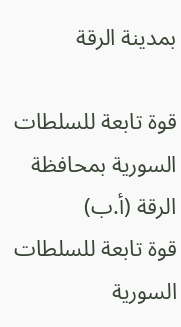بمدينة الرقة

قوة تابعة للسلطات السورية بمحافظة الرقة (أ.ب)
قوة تابعة للسلطات السورية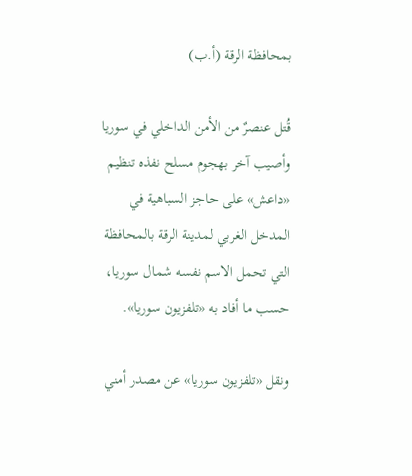بمحافظة الرقة (أ.ب)

قُتل عنصرٌ من الأمن الداخلي في سوريا وأصيب آخر بهجوم مسلح نفذه تنظيم «داعش» على حاجز السباهية في المدخل الغربي لمدينة الرقة بالمحافظة التي تحمل الاسم نفسه شمال سوريا، حسب ما أفاد به «تلفزيون سوريا».

ونقل «تلفزيون سوريا» عن مصدر أمني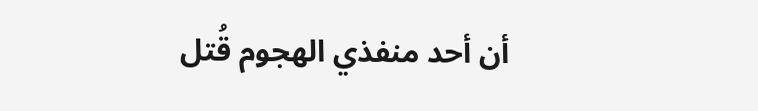أن أحد منفذي الهجوم قُتل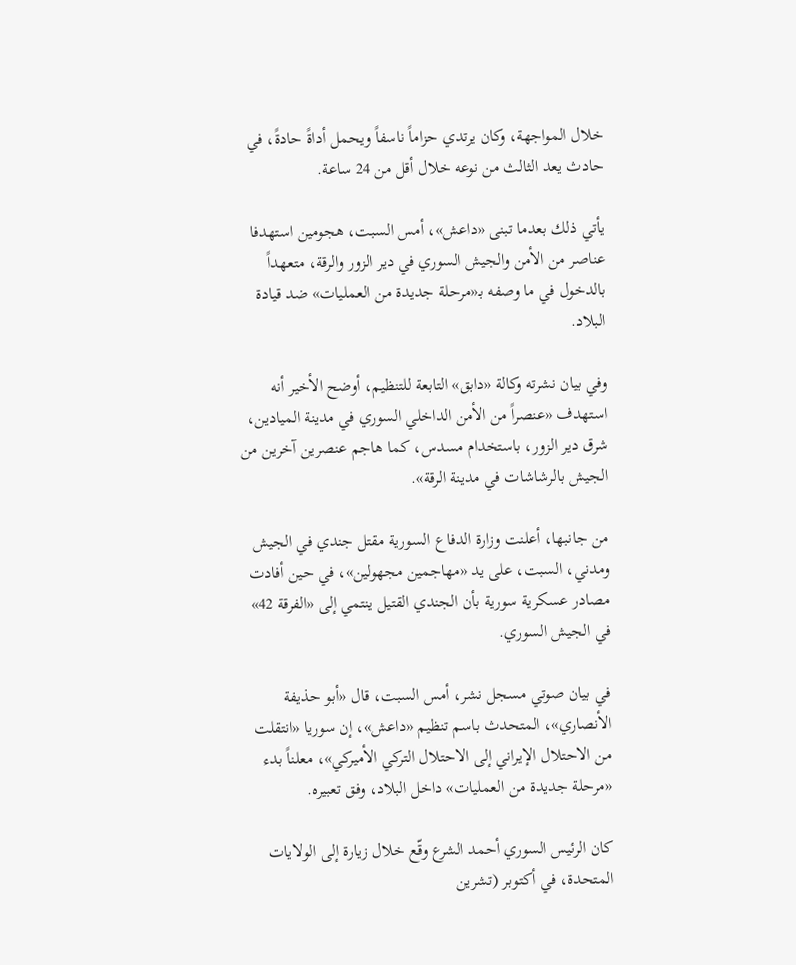خلال المواجهة، وكان يرتدي حزاماً ناسفاً ويحمل أداةً حادةً، في حادث يعد الثالث من نوعه خلال أقل من 24 ساعة.

يأتي ذلك بعدما تبنى «داعش»، أمس السبت، هجومين استهدفا عناصر من الأمن والجيش السوري في دير الزور والرقة، متعهداً بالدخول في ما وصفه بـ«مرحلة جديدة من العمليات» ضد قيادة البلاد.

وفي بيان نشرته وكالة «دابق» التابعة للتنظيم، أوضح الأخير أنه استهدف «عنصراً من الأمن الداخلي السوري في مدينة الميادين، شرق دير الزور، باستخدام مسدس، كما هاجم عنصرين آخرين من الجيش بالرشاشات في مدينة الرقة».

من جانبها، أعلنت وزارة الدفاع السورية مقتل جندي في الجيش ومدني، السبت، على يد «مهاجمين مجهولين»، في حين أفادت مصادر عسكرية سورية بأن الجندي القتيل ينتمي إلى «الفرقة 42» في الجيش السوري.

في بيان صوتي مسجل نشر، أمس السبت، قال «أبو حذيفة الأنصاري»، المتحدث باسم تنظيم «داعش»، إن سوريا «انتقلت من الاحتلال الإيراني إلى الاحتلال التركي الأميركي»، معلناً بدء «مرحلة جديدة من العمليات» داخل البلاد، وفق تعبيره.

كان الرئيس السوري أحمد الشرع وقّع خلال زيارة إلى الولايات المتحدة، في أكتوبر (تشرين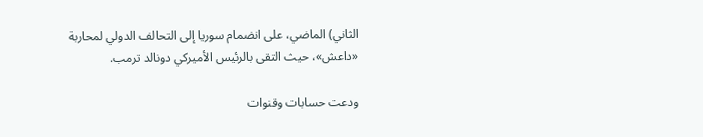الثاني) الماضي، على انضمام سوريا إلى التحالف الدولي لمحاربة «داعش»، حيث التقى بالرئيس الأميركي دونالد ترمب.

ودعت حسابات وقنوات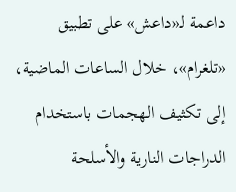داعمة لـ«داعش» على تطبيق «تلغرام»، خلال الساعات الماضية، إلى تكثيف الهجمات باستخدام الدراجات النارية والأسلحة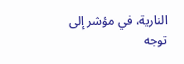النارية، في مؤشر إلى توجه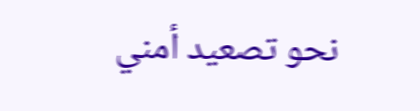نحو تصعيد أمني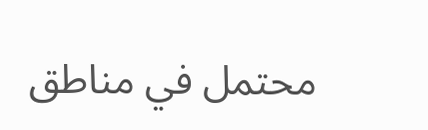محتمل في مناطق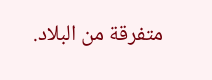متفرقة من البلاد.